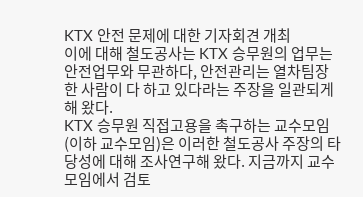KTX 안전 문제에 대한 기자회견 개최
이에 대해 철도공사는 KTX 승무원의 업무는 안전업무와 무관하다, 안전관리는 열차팀장 한 사람이 다 하고 있다라는 주장을 일관되게 해 왔다.
KTX 승무원 직접고용을 촉구하는 교수모임(이하 교수모임)은 이러한 철도공사 주장의 타당성에 대해 조사연구해 왔다. 지금까지 교수모임에서 검토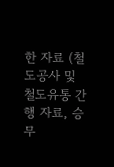한 자료 (철도공사 및 철도유통 간행 자료, 승무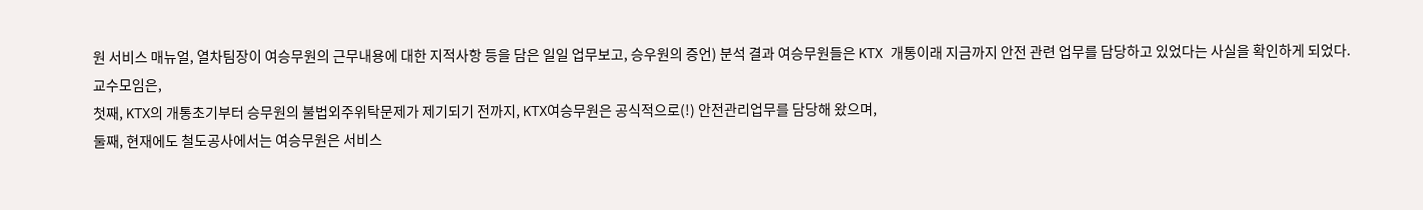원 서비스 매뉴얼, 열차팀장이 여승무원의 근무내용에 대한 지적사항 등을 담은 일일 업무보고, 승우원의 증언) 분석 결과 여승무원들은 KTX 개통이래 지금까지 안전 관련 업무를 담당하고 있었다는 사실을 확인하게 되었다.
교수모임은,
첫째, KTX의 개통초기부터 승무원의 불법외주위탁문제가 제기되기 전까지, KTX여승무원은 공식적으로(!) 안전관리업무를 담당해 왔으며,
둘째, 현재에도 철도공사에서는 여승무원은 서비스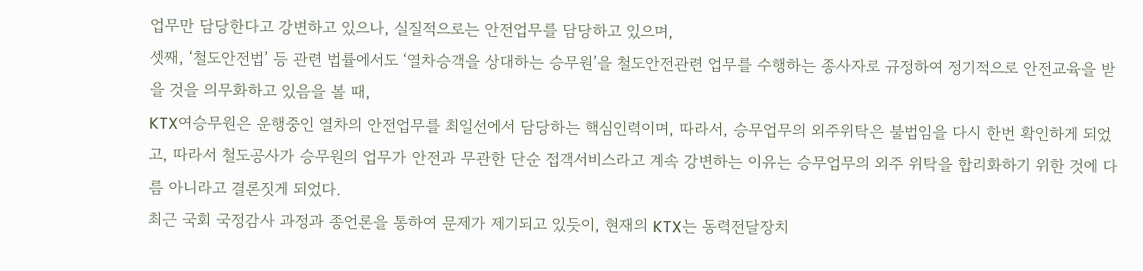업무만 담당한다고 강변하고 있으나, 실질적으로는 안전업무를 담당하고 있으며,
셋째, ‘철도안전법’ 등 관련 법률에서도 ‘열차승객을 상대하는 승무원’을 철도안전관련 업무를 수행하는 종사자로 규정하여 정기적으로 안전교육을 받을 것을 의무화하고 있음을 볼 때,
KTX여승무원은 운행중인 열차의 안전업무를 최일선에서 담당하는 핵심인력이며, 따라서, 승무업무의 외주위탁은 불법임을 다시 한번 확인하게 되었고, 따라서 철도공사가 승무원의 업무가 안전과 무관한 단순 접객서비스라고 계속 강변하는 이유는 승무업무의 외주 위탁을 합리화하기 위한 것에 다름 아니라고 결론짓게 되었다.
최근 국회 국정감사 과정과 종언론을 통하여 문제가 제기되고 있듯이, 현재의 KTX는 동력전달장치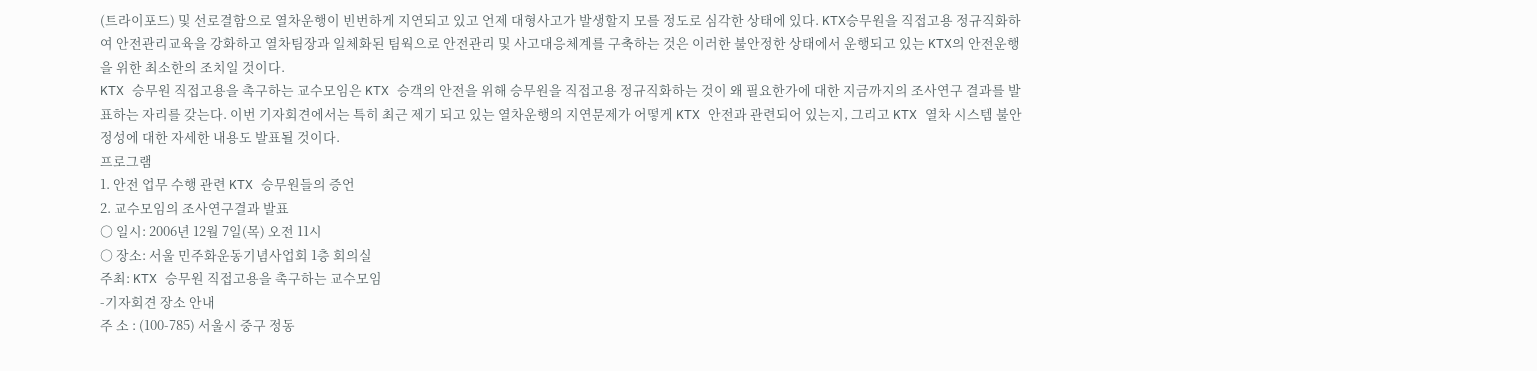(트라이포드) 및 선로결함으로 열차운행이 빈번하게 지연되고 있고 언제 대형사고가 발생할지 모를 정도로 심각한 상태에 있다. KTX승무원을 직접고용 정규직화하여 안전관리교육을 강화하고 열차팀장과 일체화된 팀웍으로 안전관리 및 사고대응체계를 구축하는 것은 이러한 불안정한 상태에서 운행되고 있는 KTX의 안전운행을 위한 최소한의 조치일 것이다.
KTX 승무원 직접고용을 촉구하는 교수모임은 KTX 승객의 안전을 위해 승무원을 직접고용 정규직화하는 것이 왜 필요한가에 대한 지금까지의 조사연구 결과를 발표하는 자리를 갖는다. 이번 기자회견에서는 특히 최근 제기 되고 있는 열차운행의 지연문제가 어떻게 KTX 안전과 관련되어 있는지, 그리고 KTX 열차 시스템 불안정성에 대한 자세한 내용도 발표될 것이다.
프로그램
1. 안전 업무 수행 관련 KTX 승무원들의 증언
2. 교수모임의 조사연구결과 발표
○ 일시: 2006년 12월 7일(목) 오전 11시
○ 장소: 서울 민주화운동기념사업회 1층 회의실
주최: KTX 승무원 직접고용을 촉구하는 교수모임
-기자회견 장소 안내
주 소 : (100-785) 서울시 중구 정동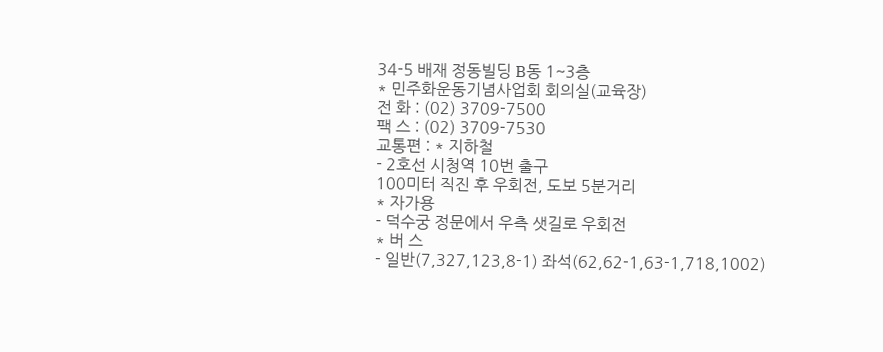34-5 배재 정동빌딩 B동 1~3층
* 민주화운동기념사업회 회의실(교육장)
전 화 : (02) 3709-7500
팩 스 : (02) 3709-7530
교통편 : * 지하철
- 2호선 시청역 10번 출구
100미터 직진 후 우회전, 도보 5분거리
* 자가용
- 덕수궁 정문에서 우측 샛길로 우회전
* 버 스
- 일반(7,327,123,8-1) 좌석(62,62-1,63-1,718,1002)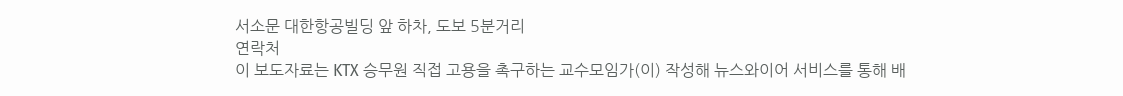서소문 대한항공빌딩 앞 하차, 도보 5분거리
연락처
이 보도자료는 KTX 승무원 직접 고용을 촉구하는 교수모임가(이) 작성해 뉴스와이어 서비스를 통해 배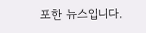포한 뉴스입니다.